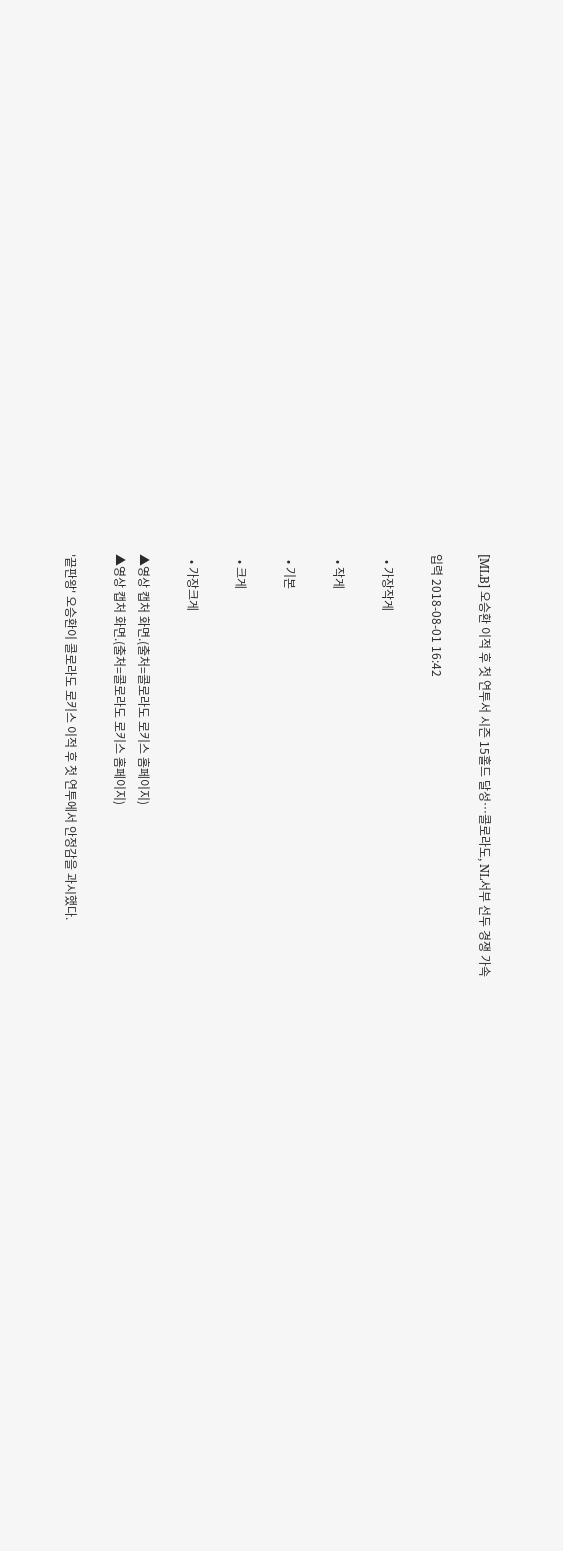[MLB] 오승환 이적 후 첫 연투서 시즌 15홀드 달성…콜로라도, NL서부 선두 경쟁 가속

입력 2018-08-01 16:42

  • 가장작게

  • 작게

  • 기본

  • 크게

  • 가장크게

▲영상 캡처 화면.(출처=콜로라도 로키스 홈페이지)
▲영상 캡처 화면.(출처=콜로라도 로키스 홈페이지)

'끝판왕' 오승환이 콜로라도 로키스 이적 후 첫 연투에서 안정감을 과시했다.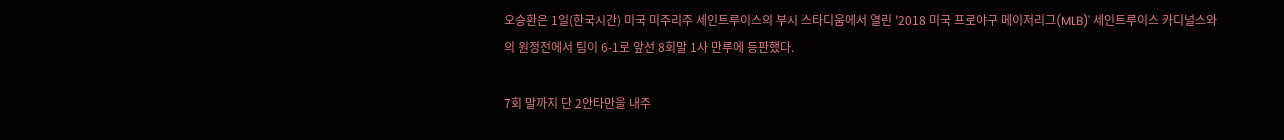오승환은 1일(한국시간) 미국 미주리주 세인트루이스의 부시 스타디움에서 열린 '2018 미국 프로야구 메이저리그(MLB)' 세인트루이스 카디널스와의 원정전에서 팀이 6-1로 앞선 8회말 1사 만루에 등판했다.

7회 말까지 단 2안타만을 내주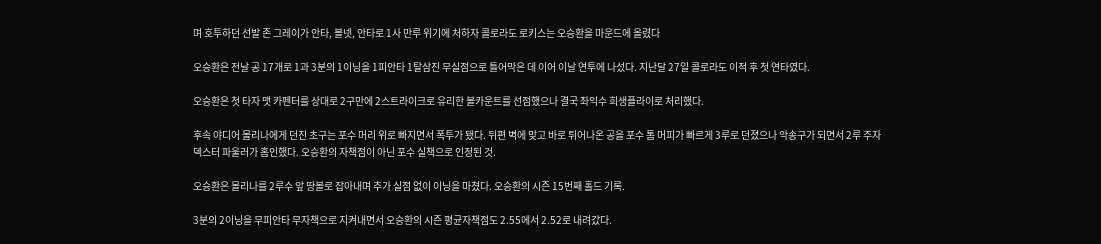며 호투하던 선발 존 그레이가 안타, 볼넷, 안타로 1사 만루 위기에 처하자 콜로라도 로키스는 오승환을 마운드에 올렸다

오승환은 전날 공 17개로 1과 3분의 1이닝을 1피안타 1탈삼진 무실점으로 틀어막은 데 이어 이날 연투에 나섰다. 지난달 27일 콜로라도 이적 후 첫 연타였다.

오승환은 첫 타자 맷 카펜터를 상대로 2구만에 2스트라이크로 유리한 볼카운트를 선점했으나 결국 좌익수 희생플라이로 처리했다.

후속 야디어 몰리나에게 던진 초구는 포수 머리 위로 빠지면서 폭투가 됐다. 뒤편 벽에 맞고 바로 튀어나온 공을 포수 톰 머피가 빠르게 3루로 던졌으나 악송구가 되면서 2루 주자 덱스터 파울러가 홈인했다. 오승환의 자책점이 아닌 포수 실책으로 인정된 것.

오승환은 몰리나를 2루수 앞 땅볼로 잡아내며 추가 실점 없이 이닝을 마쳤다. 오승환의 시즌 15번째 홀드 기록.

3분의 2이닝을 무피안타 무자책으로 지켜내면서 오승환의 시즌 평균자책점도 2.55에서 2.52로 내려갔다.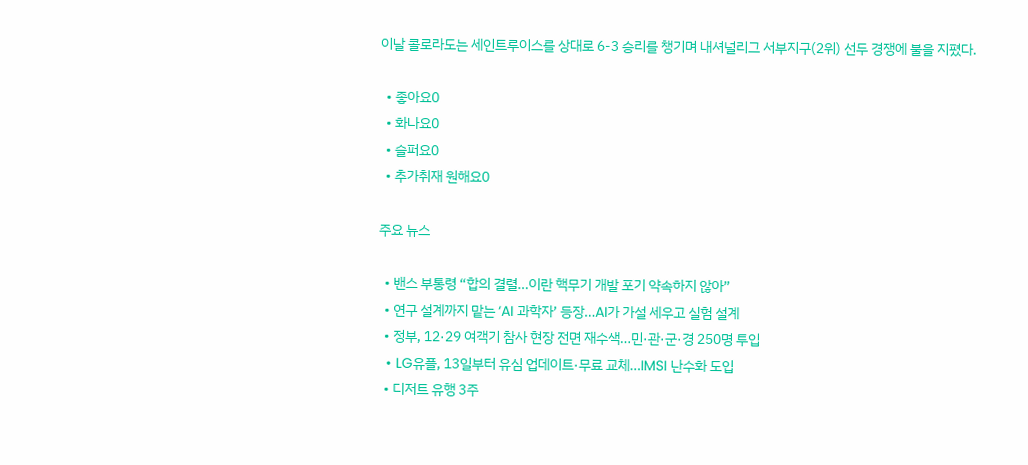이날 콜로라도는 세인트루이스를 상대로 6-3 승리를 챙기며 내셔널리그 서부지구(2위) 선두 경쟁에 불을 지폈다.

  • 좋아요0
  • 화나요0
  • 슬퍼요0
  • 추가취재 원해요0

주요 뉴스

  • 밴스 부통령 “합의 결렬…이란 핵무기 개발 포기 약속하지 않아”
  • 연구 설계까지 맡는 ‘AI 과학자’ 등장…AI가 가설 세우고 실험 설계
  • 정부, 12·29 여객기 참사 현장 전면 재수색…민·관·군·경 250명 투입
  • LG유플, 13일부터 유심 업데이트·무료 교체…IMSI 난수화 도입
  • 디저트 유행 3주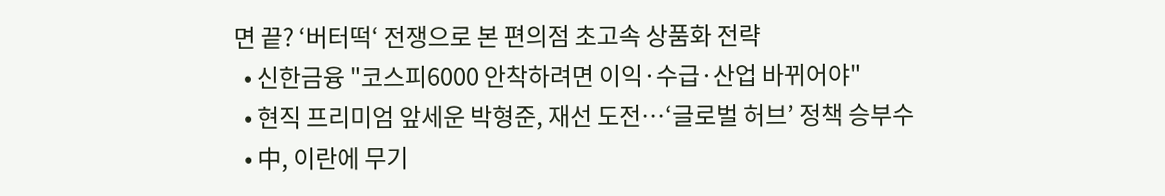면 끝? ‘버터떡‘ 전쟁으로 본 편의점 초고속 상품화 전략
  • 신한금융 "코스피6000 안착하려면 이익·수급·산업 바뀌어야"
  • 현직 프리미엄 앞세운 박형준, 재선 도전…‘글로벌 허브’ 정책 승부수
  • 中, 이란에 무기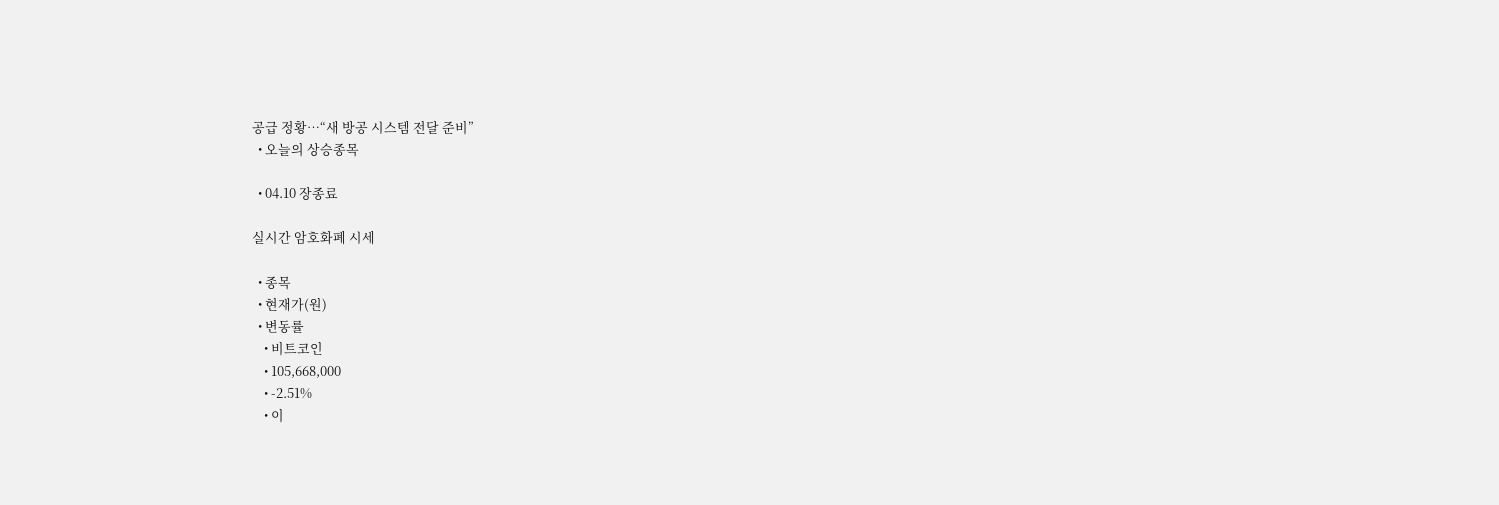공급 정황…“새 방공 시스템 전달 준비”
  • 오늘의 상승종목

  • 04.10 장종료

실시간 암호화폐 시세

  • 종목
  • 현재가(원)
  • 변동률
    • 비트코인
    • 105,668,000
    • -2.51%
    • 이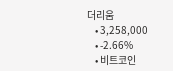더리움
    • 3,258,000
    • -2.66%
    • 비트코인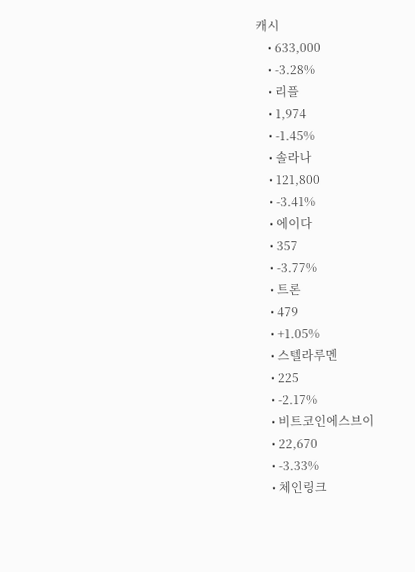캐시
    • 633,000
    • -3.28%
    • 리플
    • 1,974
    • -1.45%
    • 솔라나
    • 121,800
    • -3.41%
    • 에이다
    • 357
    • -3.77%
    • 트론
    • 479
    • +1.05%
    • 스텔라루멘
    • 225
    • -2.17%
    • 비트코인에스브이
    • 22,670
    • -3.33%
    • 체인링크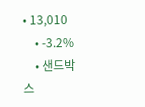• 13,010
    • -3.2%
    • 샌드박스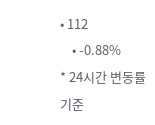• 112
    • -0.88%
* 24시간 변동률 기준